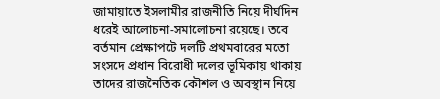জামায়াতে ইসলামীর রাজনীতি নিয়ে দীর্ঘদিন ধরেই আলোচনা-সমালোচনা রয়েছে। তবে বর্তমান প্রেক্ষাপটে দলটি প্রথমবারের মতো সংসদে প্রধান বিরোধী দলের ভূমিকায় থাকায় তাদের রাজনৈতিক কৌশল ও অবস্থান নিয়ে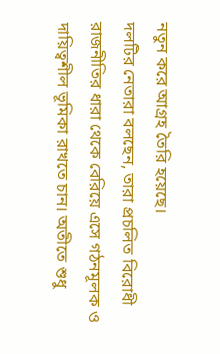নতুন করে আগ্রহ তৈরি হয়েছে।
দলটির নেতারা বলছেন, তারা প্রচলিত বিরোধী রাজনীতির ধারা থেকে বেরিয়ে এসে গঠনমূলক ও দায়িত্বশীল ভূমিকা রাখতে চান। অতীতে শুধু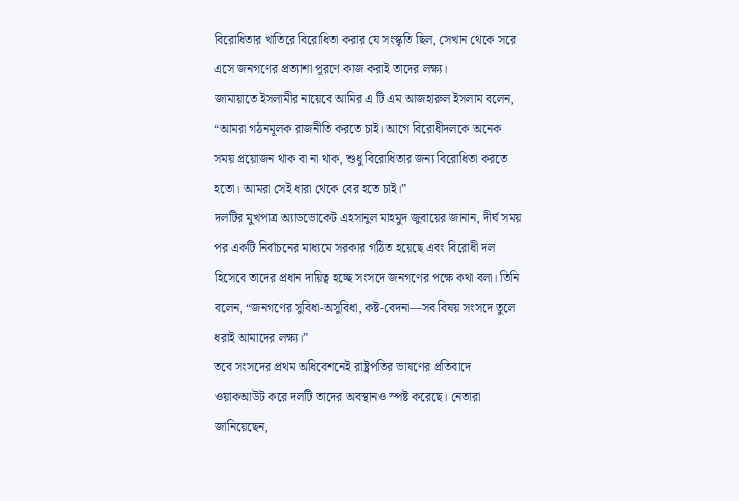বিরোধিতার খাতিরে বিরোধিতা করার যে সংস্কৃতি ছিল, সেখান থেকে সরে এসে জনগণের প্রত্যাশা পূরণে কাজ করাই তাদের লক্ষ্য।
জামায়াতে ইসলামীর নায়েবে আমির এ টি এম আজহারুল ইসলাম বলেন, “আমরা গঠনমূলক রাজনীতি করতে চাই। আগে বিরোধীদলকে অনেক সময় প্রয়োজন থাক বা না থাক, শুধু বিরোধিতার জন্য বিরোধিতা করতে হতো। আমরা সেই ধারা থেকে বের হতে চাই।”
দলটির মুখপাত্র অ্যাডভোকেট এহসানুল মাহমুদ জুবায়ের জানান, দীর্ঘ সময় পর একটি নির্বাচনের মাধ্যমে সরকার গঠিত হয়েছে এবং বিরোধী দল হিসেবে তাদের প্রধান দায়িত্ব হচ্ছে সংসদে জনগণের পক্ষে কথা বলা। তিনি বলেন, “জনগণের সুবিধা-অসুবিধা, কষ্ট-বেদনা—সব বিষয় সংসদে তুলে ধরাই আমাদের লক্ষ্য।”
তবে সংসদের প্রথম অধিবেশনেই রাষ্ট্রপতির ভাষণের প্রতিবাদে ওয়াকআউট করে দলটি তাদের অবস্থানও স্পষ্ট করেছে। নেতারা জানিয়েছেন,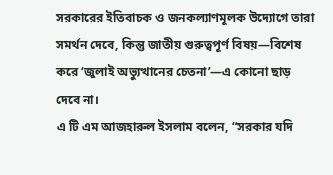সরকারের ইতিবাচক ও জনকল্যাণমূলক উদ্যোগে তারা সমর্থন দেবে, কিন্তু জাতীয় গুরুত্বপূর্ণ বিষয়—বিশেষ করে ‘জুলাই অভ্যুত্থানের চেতনা’—এ কোনো ছাড় দেবে না।
এ টি এম আজহারুল ইসলাম বলেন, “সরকার যদি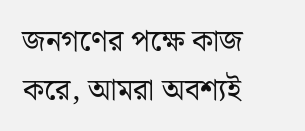জনগণের পক্ষে কাজ করে, আমরা অবশ্যই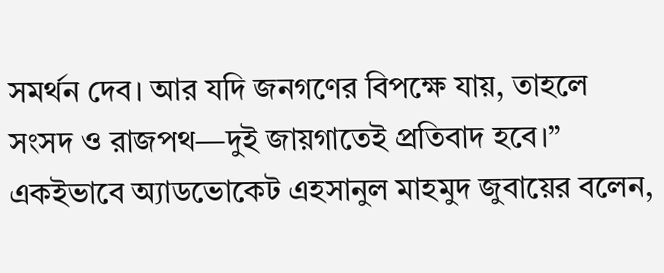সমর্থন দেব। আর যদি জনগণের বিপক্ষে যায়, তাহলে সংসদ ও রাজপথ—দুই জায়গাতেই প্রতিবাদ হবে।”
একইভাবে অ্যাডভোকেট এহসানুল মাহমুদ জুবায়ের বলেন,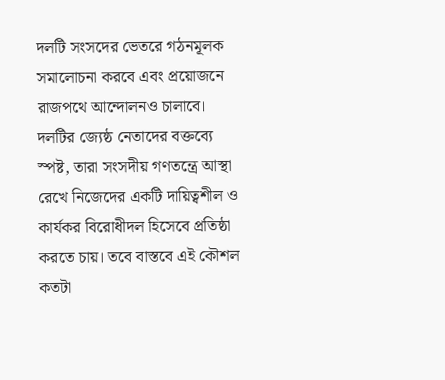দলটি সংসদের ভেতরে গঠনমূলক সমালোচনা করবে এবং প্রয়োজনে রাজপথে আন্দোলনও চালাবে।
দলটির জ্যেষ্ঠ নেতাদের বক্তব্যে স্পষ্ট, তারা সংসদীয় গণতন্ত্রে আস্থা রেখে নিজেদের একটি দায়িত্বশীল ও কার্যকর বিরোধীদল হিসেবে প্রতিষ্ঠা করতে চায়। তবে বাস্তবে এই কৌশল কতটা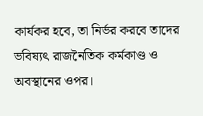কার্যকর হবে, তা নির্ভর করবে তাদের ভবিষ্যৎ রাজনৈতিক কর্মকাণ্ড ও অবস্থানের ওপর।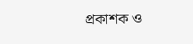প্রকাশক ও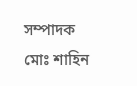সম্পাদক
মোঃ শাহিন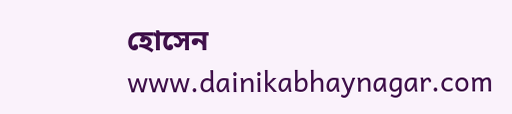হোসেন
www.dainikabhaynagar.com